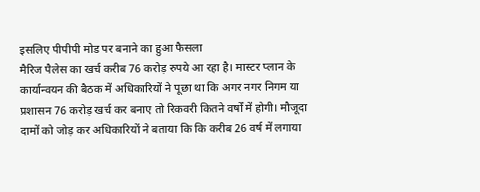इसलिए पीपीपी मोड पर बनाने का हुआ फैसला
मैरिज पैलेस का खर्च करीब 76 करोड़ रुपये आ रहा है। मास्टर प्लान के कार्यान्वयन की बैठक में अधिकारियों ने पूछा था कि अगर नगर निगम या प्रशासन 76 करोड़ खर्च कर बनाए तो रिकवरी कितने वर्षों में होगी। मौजूदा दामों को जोड़ कर अधिकारियों ने बताया कि कि करीब 26 वर्ष में लगाया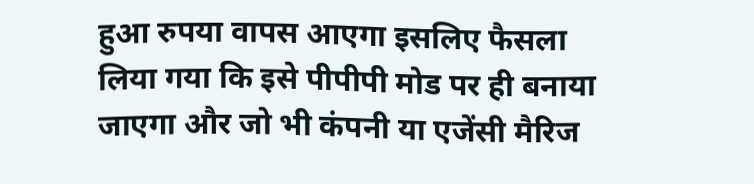हुआ रुपया वापस आएगा इसलिए फैसला लिया गया कि इसे पीपीपी मोड पर ही बनाया जाएगा और जो भी कंपनी या एजेंसी मैरिज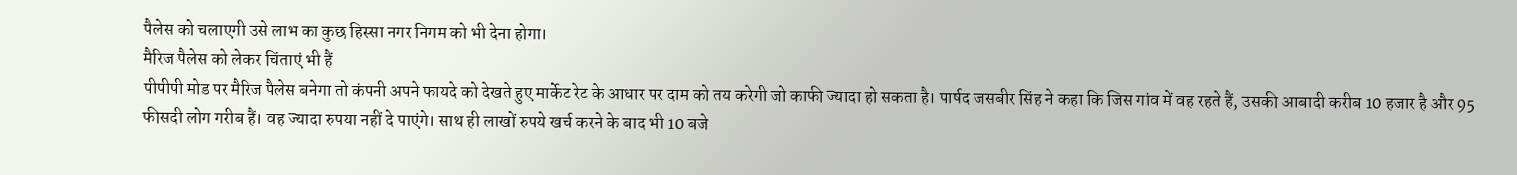पैलेस को चलाएगी उसे लाभ का कुछ हिस्सा नगर निगम को भी देना होगा।
मैरिज पैलेस को लेकर चिंताएं भी हैं
पीपीपी मोड पर मैरिज पैलेस बनेगा तो कंपनी अपने फायदे को देखते हुए मार्केट रेट के आधार पर दाम को तय करेगी जो काफी ज्यादा हो सकता है। पार्षद जसबीर सिंह ने कहा कि जिस गांव में वह रहते हैं, उसकी आबादी करीब 10 हजार है और 95 फीसदी लोग गरीब हैं। वह ज्यादा रुपया नहीं दे पाएंगे। साथ ही लाखों रुपये खर्च करने के बाद भी 10 बजे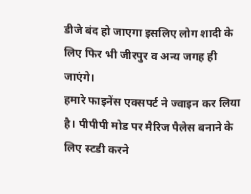डीजे बंद हो जाएगा इसलिए लोग शादी के लिए फिर भी जीरपुर व अन्य जगह ही जाएंगे।
हमारे फाइनेंस एक्सपर्ट ने ज्वाइन कर लिया है। पीपीपी मोड पर मैरिज पैलेस बनाने के लिए स्टडी करने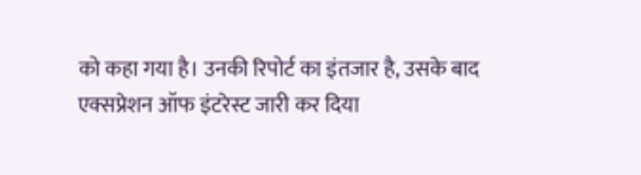को कहा गया है। उनकी रिपोर्ट का इंतजार है, उसके बाद एक्सप्रेशन ऑफ इंटरेस्ट जारी कर दिया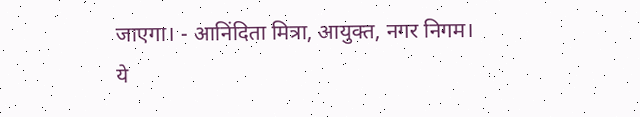जाएगा। - आनिंदिता मित्रा, आयुक्त, नगर निगम।
ये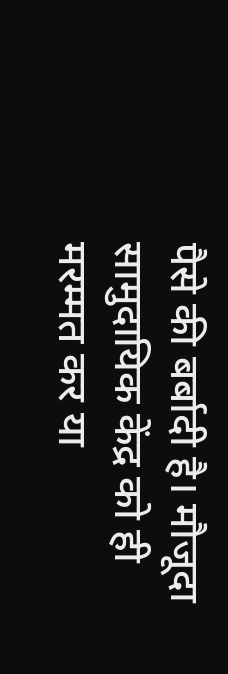पैसे की बर्बादी है। मौजूदा सामुदायिक केंद्र को ही मरम्मत कर या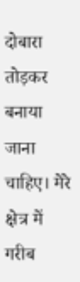दोबारा तोड़कर बनाया जाना चाहिए। मेरे क्षेत्र में गरीब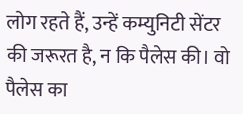लोग रहते हैं, उन्हें कम्युनिटी सेंटर की जरूरत है, न कि पैलेस की। वो पैलेस का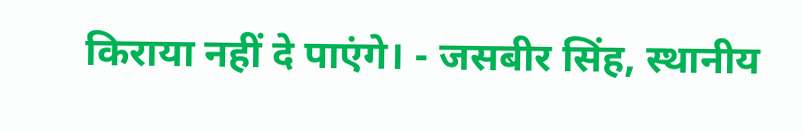किराया नहीं दे पाएंगे। - जसबीर सिंह, स्थानीय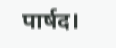पार्षद।